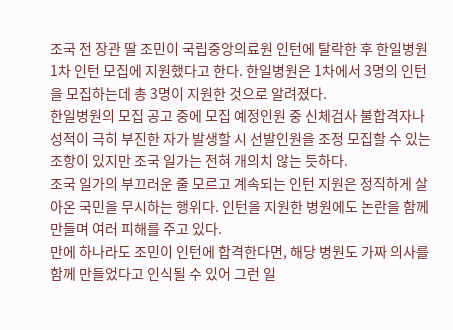조국 전 장관 딸 조민이 국립중앙의료원 인턴에 탈락한 후 한일병원 1차 인턴 모집에 지원했다고 한다. 한일병원은 1차에서 3명의 인턴을 모집하는데 총 3명이 지원한 것으로 알려졌다.
한일병원의 모집 공고 중에 모집 예정인원 중 신체검사 불합격자나 성적이 극히 부진한 자가 발생할 시 선발인원을 조정 모집할 수 있는 조항이 있지만 조국 일가는 전혀 개의치 않는 듯하다.
조국 일가의 부끄러운 줄 모르고 계속되는 인턴 지원은 정직하게 살아온 국민을 무시하는 행위다. 인턴을 지원한 병원에도 논란을 함께 만들며 여러 피해를 주고 있다.
만에 하나라도 조민이 인턴에 합격한다면, 해당 병원도 가짜 의사를 함께 만들었다고 인식될 수 있어 그런 일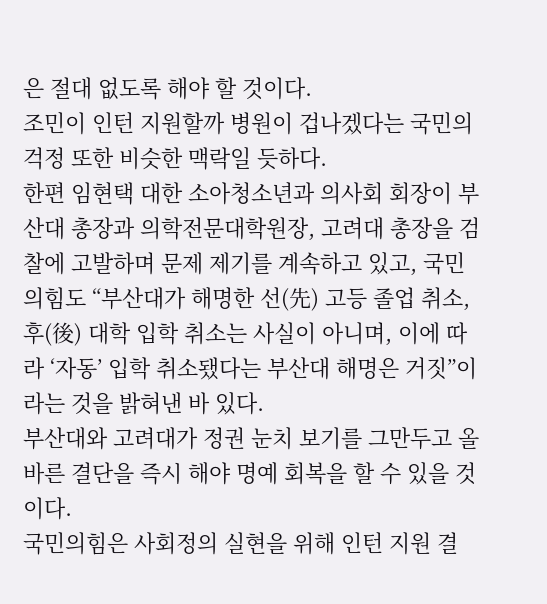은 절대 없도록 해야 할 것이다.
조민이 인턴 지원할까 병원이 겁나겠다는 국민의 걱정 또한 비슷한 맥락일 듯하다.
한편 임현택 대한 소아청소년과 의사회 회장이 부산대 총장과 의학전문대학원장, 고려대 총장을 검찰에 고발하며 문제 제기를 계속하고 있고, 국민의힘도 “부산대가 해명한 선(先) 고등 졸업 취소, 후(後) 대학 입학 취소는 사실이 아니며, 이에 따라 ‘자동’ 입학 취소됐다는 부산대 해명은 거짓”이라는 것을 밝혀낸 바 있다.
부산대와 고려대가 정권 눈치 보기를 그만두고 올바른 결단을 즉시 해야 명예 회복을 할 수 있을 것이다.
국민의힘은 사회정의 실현을 위해 인턴 지원 결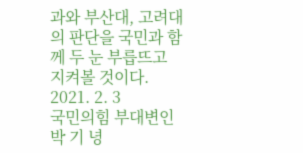과와 부산대, 고려대의 판단을 국민과 함께 두 눈 부릅뜨고 지켜볼 것이다.
2021. 2. 3
국민의힘 부대변인 박 기 녕